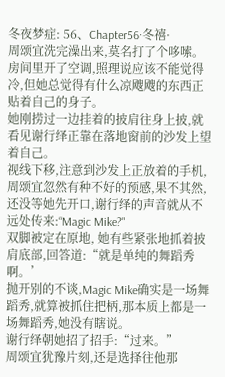冬夜梦症: 56、Chapter56·冬禧·
周颂宜洗完澡出来,莫名打了个哆嗦。
房间里开了空调,照理说应该不能觉得冷,但她总觉得有什么凉飕飕的东西正贴着自己的身子。
她刚捞过一边挂着的披肩往身上披,就看见谢行绎正靠在落地窗前的沙发上望着自己。
视线下移,注意到沙发上正放着的手机,周颂宜忽然有种不好的预感,果不其然,还没等她先开口,谢行绎的声音就从不远处传来:“Magic Mike?"
双脚被定在原地, 她有些紧张地抓着披肩底部,回答道:“就是单纯的舞蹈秀啊。’
抛开别的不谈,Magic Mike确实是一场舞蹈秀,就算被抓住把柄,那本质上都是一场舞蹈秀,她没有瞎说。
谢行绎朝她招了招手:“过来。”
周颂宜犹豫片刻,还是选择往他那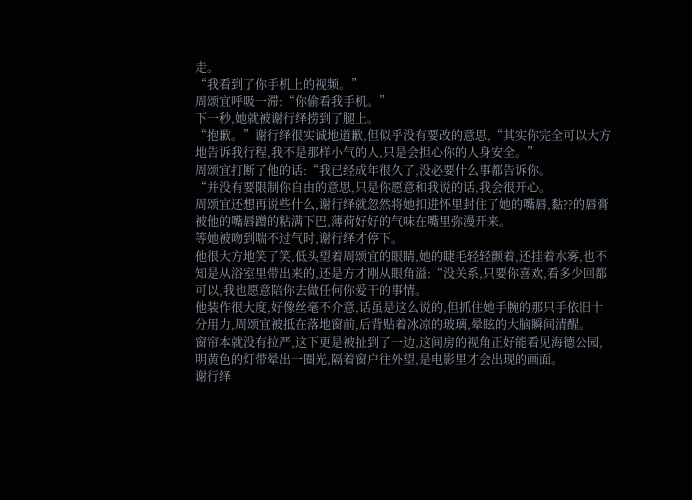走。
“我看到了你手机上的视频。”
周颂宜呼吸一滞:“你偷看我手机。”
下一秒,她就被谢行绎捞到了腿上。
“抱歉。”谢行绎很实诚地道歉,但似乎没有要改的意思,“其实你完全可以大方地告诉我行程,我不是那样小气的人,只是会担心你的人身安全。”
周颂宜打断了他的话:“我已经成年很久了,没必要什么事都告诉你。
“并没有要限制你自由的意思,只是你愿意和我说的话,我会很开心。
周颂宜还想再说些什么,谢行绎就忽然将她扣进怀里封住了她的嘴唇,黏??的唇膏被他的嘴唇蹭的粘满下巴,薄荷好好的气味在嘴里弥漫开来。
等她被吻到喘不过气时,谢行绎才停下。
他很大方地笑了笑,低头望着周颂宜的眼睛,她的睫毛轻轻颤着,还挂着水雾,也不知是从浴室里带出来的,还是方才刚从眼角溢:“没关系,只要你喜欢,看多少回都可以,我也愿意陪你去做任何你爱干的事情。
他装作很大度,好像丝毫不介意,话虽是这么说的,但抓住她手腕的那只手依旧十分用力,周颂宜被抵在落地窗前,后背贴着冰凉的玻璃,晕眩的大脑瞬间清醒。
窗帘本就没有拉严,这下更是被扯到了一边,这间房的视角正好能看见海德公园,明黄色的灯带晕出一圈光,隔着窗户往外望,是电影里才会出现的画面。
谢行绎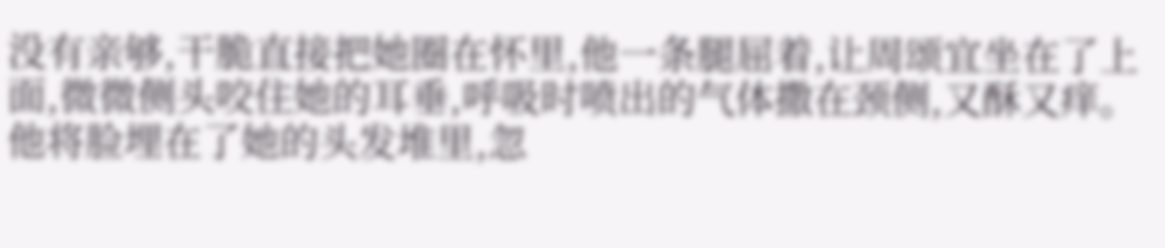没有亲够,干脆直接把她圈在怀里,他一条腿屈着,让周颂宜坐在了上面,微微侧头咬住她的耳垂,呼吸时喷出的气体撒在颈侧,又酥又痒。
他将脸埋在了她的头发堆里,忽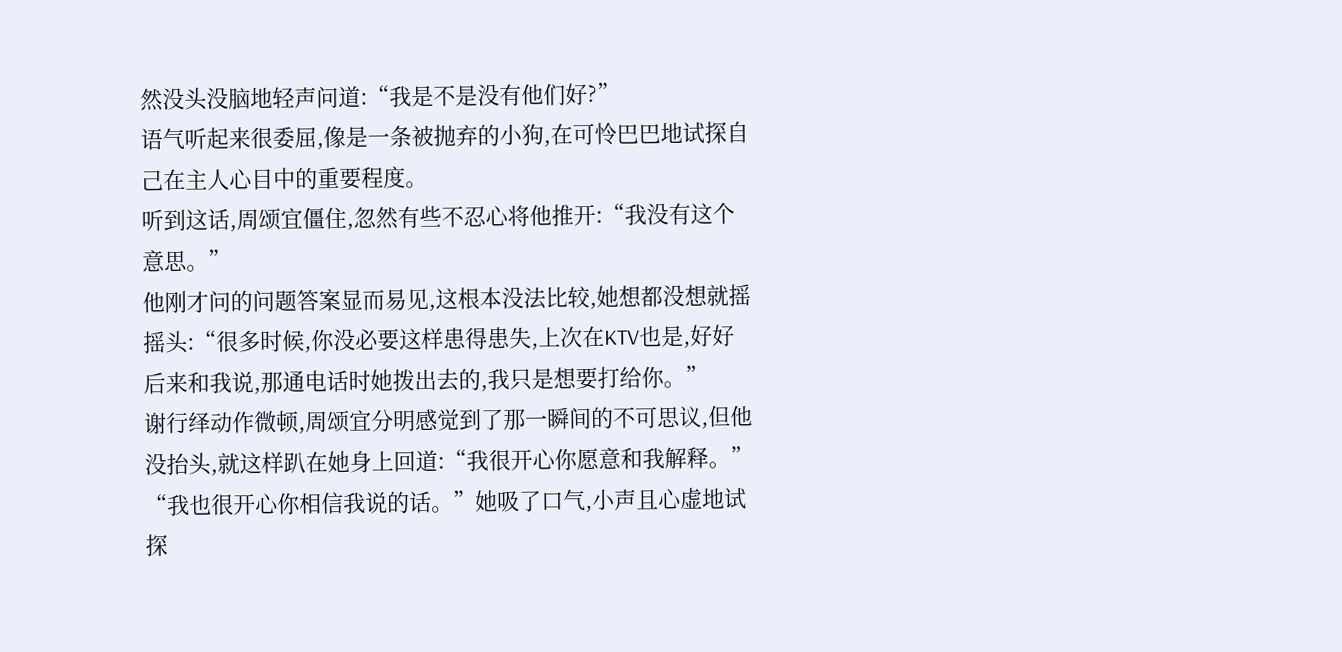然没头没脑地轻声问道:“我是不是没有他们好?”
语气听起来很委屈,像是一条被抛弃的小狗,在可怜巴巴地试探自己在主人心目中的重要程度。
听到这话,周颂宜僵住,忽然有些不忍心将他推开:“我没有这个意思。”
他刚才问的问题答案显而易见,这根本没法比较,她想都没想就摇摇头:“很多时候,你没必要这样患得患失,上次在KTV也是,好好后来和我说,那通电话时她拨出去的,我只是想要打给你。”
谢行绎动作微顿,周颂宜分明感觉到了那一瞬间的不可思议,但他没抬头,就这样趴在她身上回道:“我很开心你愿意和我解释。”
“我也很开心你相信我说的话。”她吸了口气,小声且心虚地试探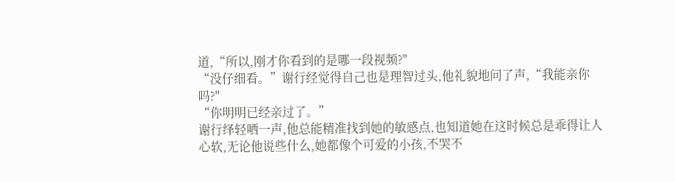道,“所以,刚才你看到的是哪一段视频?"
“没仔细看。”谢行经觉得自己也是理智过头,他礼貌地问了声,“我能亲你吗?"
“你明明已经亲过了。”
谢行绎轻哂一声,他总能精准找到她的敏感点,也知道她在这时候总是乖得让人心软,无论他说些什么,她都像个可爱的小孩,不哭不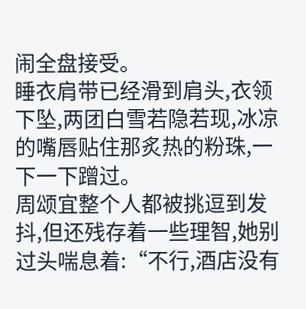闹全盘接受。
睡衣肩带已经滑到肩头,衣领下坠,两团白雪若隐若现,冰凉的嘴唇贴住那炙热的粉珠,一下一下蹭过。
周颂宜整个人都被挑逗到发抖,但还残存着一些理智,她别过头喘息着:“不行,酒店没有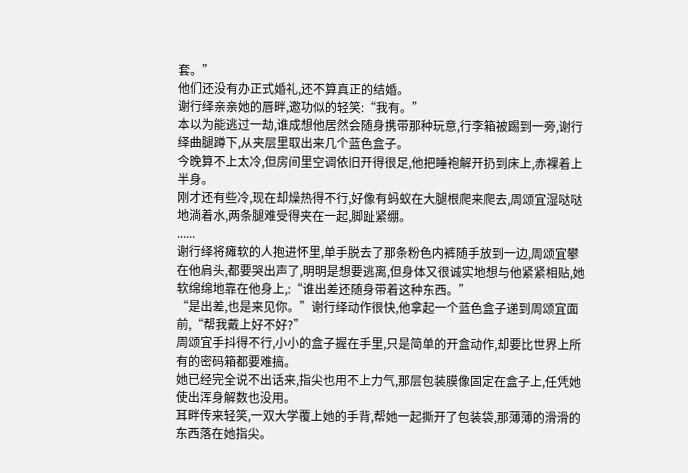套。”
他们还没有办正式婚礼,还不算真正的结婚。
谢行绎亲亲她的唇畔,邀功似的轻笑:“我有。”
本以为能逃过一劫,谁成想他居然会随身携带那种玩意,行李箱被踢到一旁,谢行绎曲腿蹲下,从夹层里取出来几个蓝色盒子。
今晚算不上太冷,但房间里空调依旧开得很足,他把睡袍解开扔到床上,赤裸着上半身。
刚才还有些冷,现在却燥热得不行,好像有蚂蚁在大腿根爬来爬去,周颂宜湿哒哒地淌着水,两条腿难受得夹在一起,脚趾紧绷。
......
谢行绎将瘫软的人抱进怀里,单手脱去了那条粉色内裤随手放到一边,周颂宜攀在他肩头,都要哭出声了,明明是想要逃离,但身体又很诚实地想与他紧紧相贴,她软绵绵地靠在他身上,:“谁出差还随身带着这种东西。”
“是出差,也是来见你。”谢行绎动作很快,他拿起一个蓝色盒子递到周颂宜面前,“帮我戴上好不好?”
周颂宜手抖得不行,小小的盒子握在手里,只是简单的开盒动作,却要比世界上所有的密码箱都要难搞。
她已经完全说不出话来,指尖也用不上力气,那层包装膜像固定在盒子上,任凭她使出浑身解数也没用。
耳畔传来轻笑,一双大学覆上她的手背,帮她一起撕开了包装袋,那薄薄的滑滑的东西落在她指尖。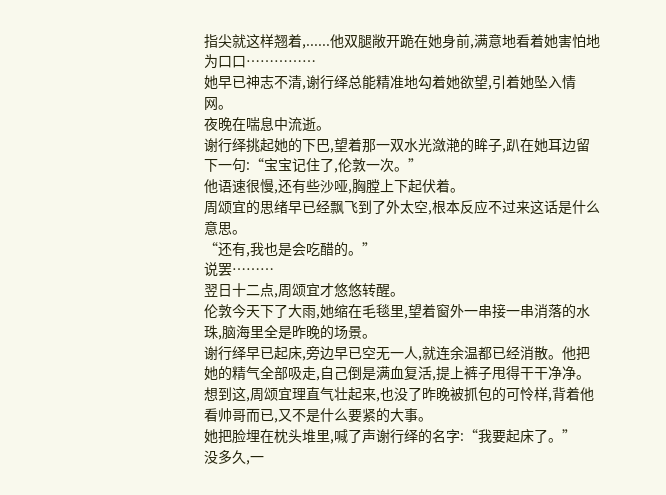指尖就这样翘着,......他双腿敞开跪在她身前,满意地看着她害怕地为口口……………
她早已神志不清,谢行绎总能精准地勾着她欲望,引着她坠入情网。
夜晚在喘息中流逝。
谢行绎挑起她的下巴,望着那一双水光潋滟的眸子,趴在她耳边留下一句:“宝宝记住了,伦敦一次。”
他语速很慢,还有些沙哑,胸膛上下起伏着。
周颂宜的思绪早已经飘飞到了外太空,根本反应不过来这话是什么意思。
“还有,我也是会吃醋的。”
说罢………
翌日十二点,周颂宜才悠悠转醒。
伦敦今天下了大雨,她缩在毛毯里,望着窗外一串接一串消落的水珠,脑海里全是昨晚的场景。
谢行绎早已起床,旁边早已空无一人,就连余温都已经消散。他把她的精气全部吸走,自己倒是满血复活,提上裤子甩得干干净净。
想到这,周颂宜理直气壮起来,也没了昨晚被抓包的可怜样,背着他看帅哥而已,又不是什么要紧的大事。
她把脸埋在枕头堆里,喊了声谢行绎的名字:“我要起床了。”
没多久,一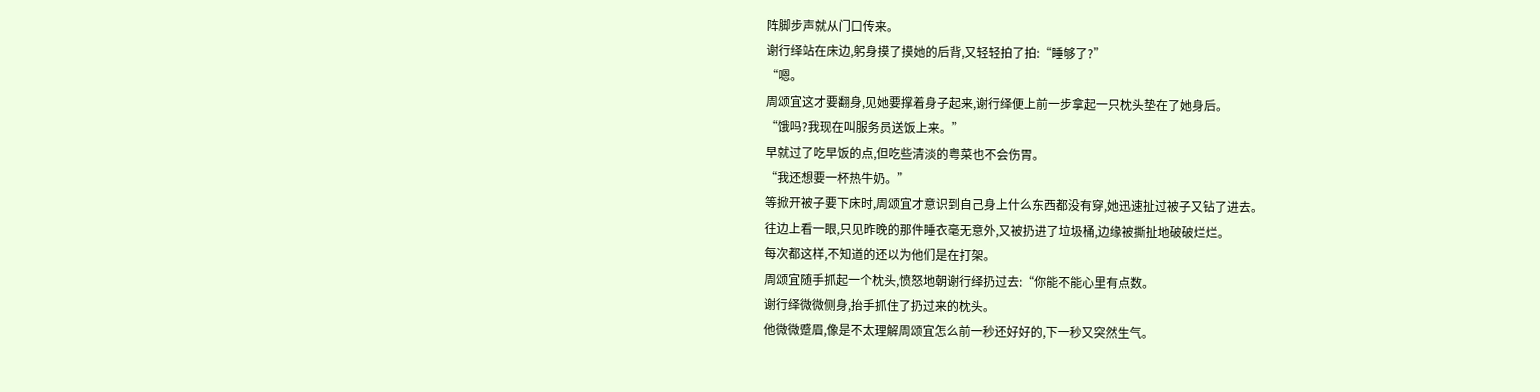阵脚步声就从门口传来。
谢行绎站在床边,躬身摸了摸她的后背,又轻轻拍了拍:“睡够了?”
“嗯。
周颂宜这才要翻身,见她要撑着身子起来,谢行绎便上前一步拿起一只枕头垫在了她身后。
“饿吗?我现在叫服务员送饭上来。”
早就过了吃早饭的点,但吃些清淡的粤菜也不会伤胃。
“我还想要一杯热牛奶。”
等掀开被子要下床时,周颂宜才意识到自己身上什么东西都没有穿,她迅速扯过被子又钻了进去。
往边上看一眼,只见昨晚的那件睡衣毫无意外,又被扔进了垃圾桶,边缘被撕扯地破破烂烂。
每次都这样,不知道的还以为他们是在打架。
周颂宜随手抓起一个枕头,愤怒地朝谢行绎扔过去:“你能不能心里有点数。
谢行绎微微侧身,抬手抓住了扔过来的枕头。
他微微蹙眉,像是不太理解周颂宜怎么前一秒还好好的,下一秒又突然生气。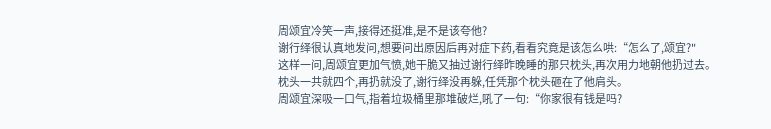周颂宜冷笑一声,接得还挺准,是不是该夸他?
谢行绎很认真地发问,想要问出原因后再对症下药,看看究竟是该怎么哄:“怎么了,颂宜?"
这样一问,周颂宜更加气愤,她干脆又抽过谢行绎昨晚睡的那只枕头,再次用力地朝他扔过去。
枕头一共就四个,再扔就没了,谢行绎没再躲,任凭那个枕头砸在了他肩头。
周颂宜深吸一口气,指着垃圾桶里那堆破烂,吼了一句:“你家很有钱是吗?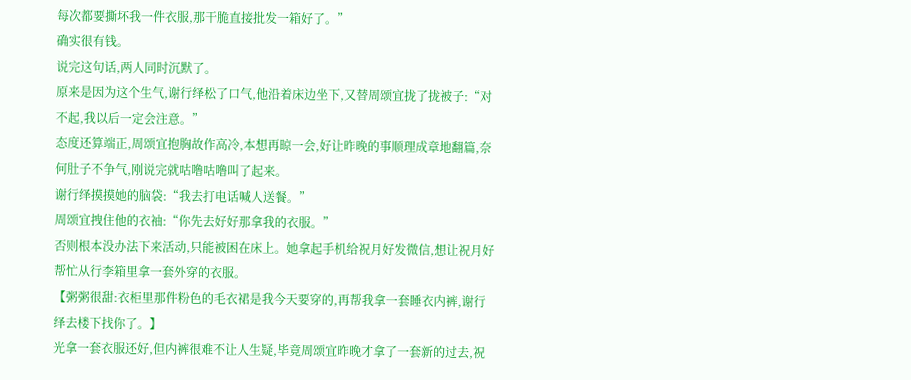每次都要撕坏我一件衣服,那干脆直接批发一箱好了。”
确实很有钱。
说完这句话,两人同时沉默了。
原来是因为这个生气,谢行绎松了口气,他沿着床边坐下,又替周颂宜拢了拢被子:“对不起,我以后一定会注意。”
态度还算端正,周颂宜抱胸故作高冷,本想再晾一会,好让昨晚的事顺理成章地翻篇,奈何肚子不争气,刚说完就咕噜咕噜叫了起来。
谢行绎摸摸她的脑袋:“我去打电话喊人送餐。”
周颂宜拽住他的衣袖:“你先去好好那拿我的衣服。”
否则根本没办法下来活动,只能被困在床上。她拿起手机给祝月好发微信,想让祝月好帮忙从行李箱里拿一套外穿的衣服。
【粥粥很甜:衣柜里那件粉色的毛衣裙是我今天要穿的,再帮我拿一套睡衣内裤,谢行绎去楼下找你了。】
光拿一套衣服还好,但内裤很难不让人生疑,毕竟周颂宜昨晚才拿了一套新的过去,祝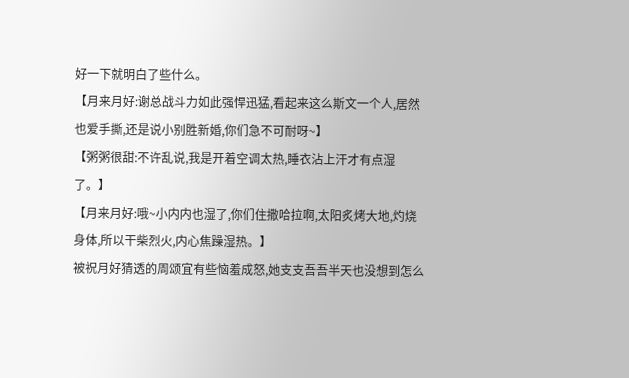好一下就明白了些什么。
【月来月好:谢总战斗力如此强悍迅猛,看起来这么斯文一个人,居然也爱手撕,还是说小别胜新婚,你们急不可耐呀~】
【粥粥很甜:不许乱说,我是开着空调太热,睡衣沾上汗才有点湿了。】
【月来月好:哦~小内内也湿了,你们住撒哈拉啊,太阳炙烤大地,灼烧身体,所以干柴烈火,内心焦躁湿热。】
被祝月好猜透的周颂宜有些恼羞成怒,她支支吾吾半天也没想到怎么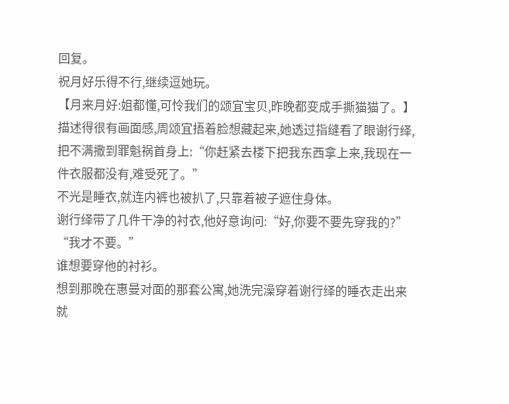回复。
祝月好乐得不行,继续逗她玩。
【月来月好:姐都懂,可怜我们的颂宜宝贝,昨晚都变成手撕猫猫了。】
描述得很有画面感,周颂宜捂着脸想藏起来,她透过指缝看了眼谢行绎,把不满撒到罪魁祸首身上:“你赶紧去楼下把我东西拿上来,我现在一件衣服都没有,难受死了。”
不光是睡衣,就连内裤也被扒了,只靠着被子遮住身体。
谢行绎带了几件干净的衬衣,他好意询问:“好,你要不要先穿我的?”
“我才不要。”
谁想要穿他的衬衫。
想到那晚在惠曼对面的那套公寓,她洗完澡穿着谢行绎的睡衣走出来就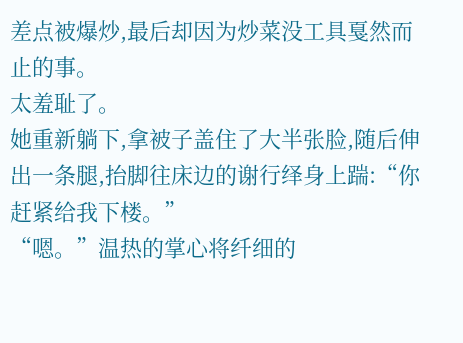差点被爆炒,最后却因为炒菜没工具戛然而止的事。
太羞耻了。
她重新躺下,拿被子盖住了大半张脸,随后伸出一条腿,抬脚往床边的谢行绎身上踹:“你赶紧给我下楼。”
“嗯。”温热的掌心将纤细的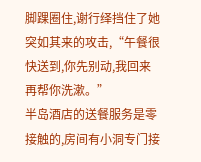脚踝圈住,谢行绎挡住了她突如其来的攻击,“午餐很快送到,你先别动,我回来再帮你洗漱。”
半岛酒店的送餐服务是零接触的,房间有小洞专门接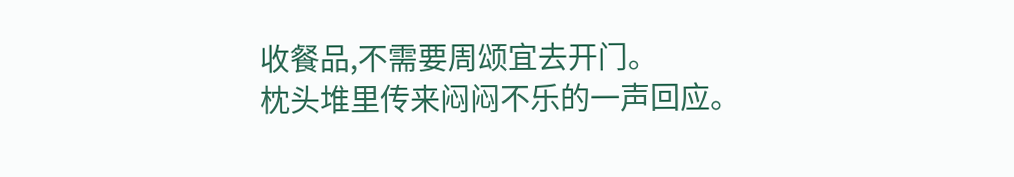收餐品,不需要周颂宜去开门。
枕头堆里传来闷闷不乐的一声回应。